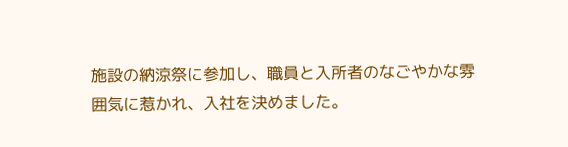施設の納涼祭に参加し、職員と入所者のなごやかな雰囲気に惹かれ、入社を決めました。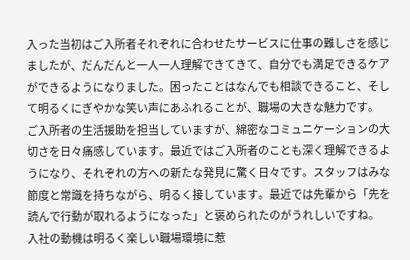入った当初はご入所者それぞれに合わせたサービスに仕事の難しさを感じましたが、だんだんと一人一人理解できてきて、自分でも満足できるケアができるようになりました。困ったことはなんでも相談できること、そして明るくにぎやかな笑い声にあふれることが、職場の大きな魅力です。
ご入所者の生活援助を担当していますが、綿密なコミュニケーションの大切さを日々痛感しています。最近ではご入所者のことも深く理解できるようになり、それぞれの方への新たな発見に驚く日々です。スタッフはみな節度と常識を持ちながら、明るく接しています。最近では先輩から「先を読んで行動が取れるようになった」と褒められたのがうれしいですね。
入社の動機は明るく楽しい職場環境に惹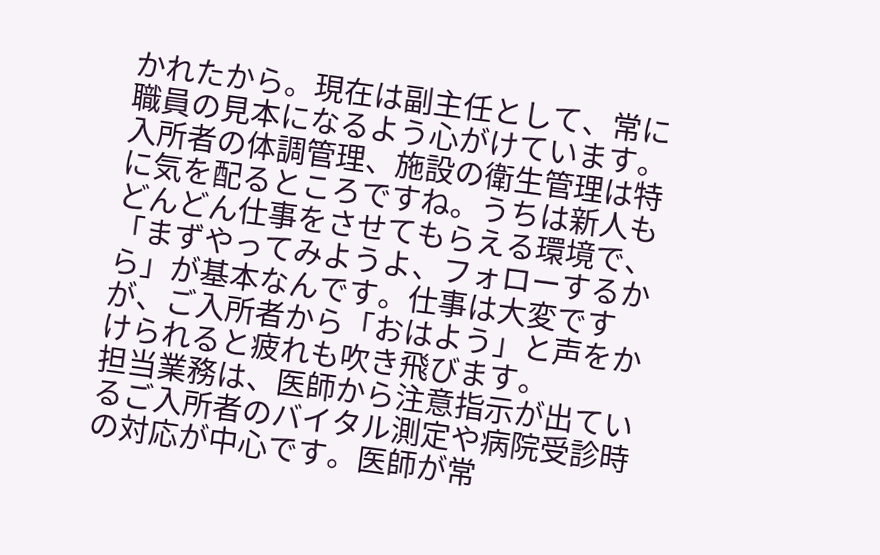かれたから。現在は副主任として、常に職員の見本になるよう心がけています。入所者の体調管理、施設の衛生管理は特に気を配るところですね。うちは新人もどんどん仕事をさせてもらえる環境で、「まずやってみようよ、フォローするから」が基本なんです。仕事は大変ですが、ご入所者から「おはよう」と声をかけられると疲れも吹き飛びます。
担当業務は、医師から注意指示が出ているご入所者のバイタル測定や病院受診時の対応が中心です。医師が常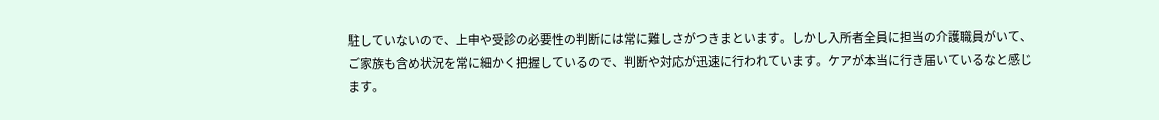駐していないので、上申や受診の必要性の判断には常に難しさがつきまといます。しかし入所者全員に担当の介護職員がいて、ご家族も含め状況を常に細かく把握しているので、判断や対応が迅速に行われています。ケアが本当に行き届いているなと感じます。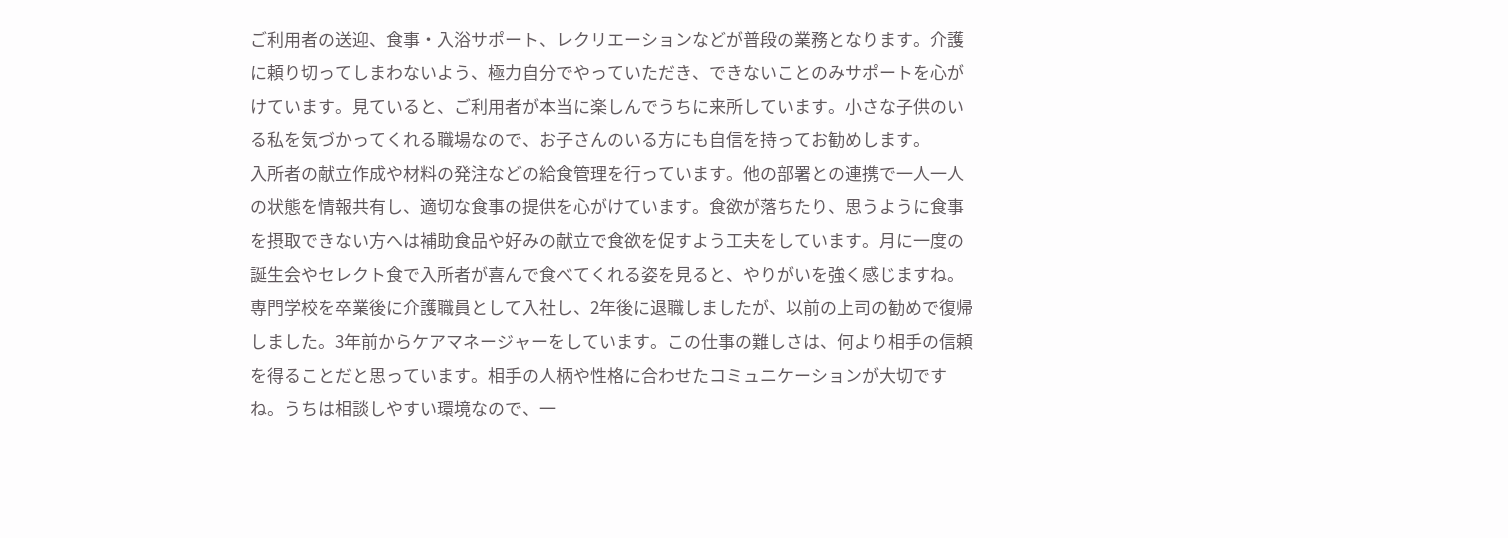ご利用者の送迎、食事・入浴サポート、レクリエーションなどが普段の業務となります。介護に頼り切ってしまわないよう、極力自分でやっていただき、できないことのみサポートを心がけています。見ていると、ご利用者が本当に楽しんでうちに来所しています。小さな子供のいる私を気づかってくれる職場なので、お子さんのいる方にも自信を持ってお勧めします。
入所者の献立作成や材料の発注などの給食管理を行っています。他の部署との連携で一人一人の状態を情報共有し、適切な食事の提供を心がけています。食欲が落ちたり、思うように食事を摂取できない方へは補助食品や好みの献立で食欲を促すよう工夫をしています。月に一度の誕生会やセレクト食で入所者が喜んで食べてくれる姿を見ると、やりがいを強く感じますね。
専門学校を卒業後に介護職員として入社し、2年後に退職しましたが、以前の上司の勧めで復帰しました。3年前からケアマネージャーをしています。この仕事の難しさは、何より相手の信頼を得ることだと思っています。相手の人柄や性格に合わせたコミュニケーションが大切ですね。うちは相談しやすい環境なので、一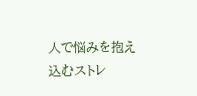人で悩みを抱え込むストレ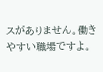スがありません。働きやすい職場ですよ。